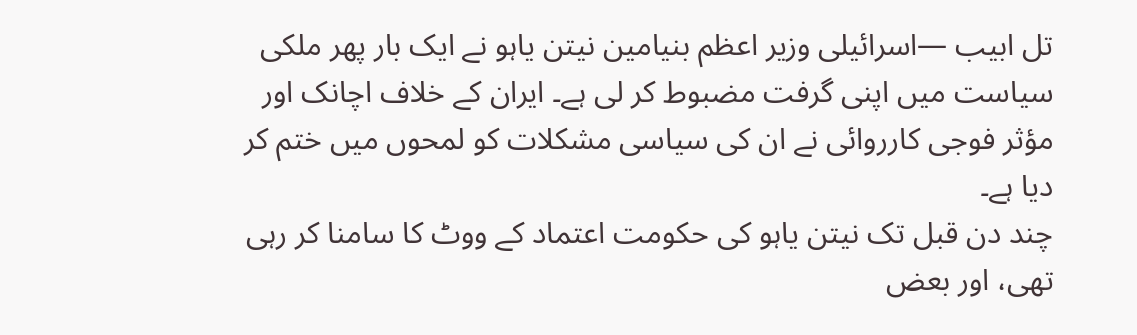تل ابیب —اسرائیلی وزیر اعظم بنیامین نیتن یاہو نے ایک بار پھر ملکی سیاست میں اپنی گرفت مضبوط کر لی ہے۔ ایران کے خلاف اچانک اور مؤثر فوجی کارروائی نے ان کی سیاسی مشکلات کو لمحوں میں ختم کر دیا ہے۔
چند دن قبل تک نیتن یاہو کی حکومت اعتماد کے ووٹ کا سامنا کر رہی تھی، اور بعض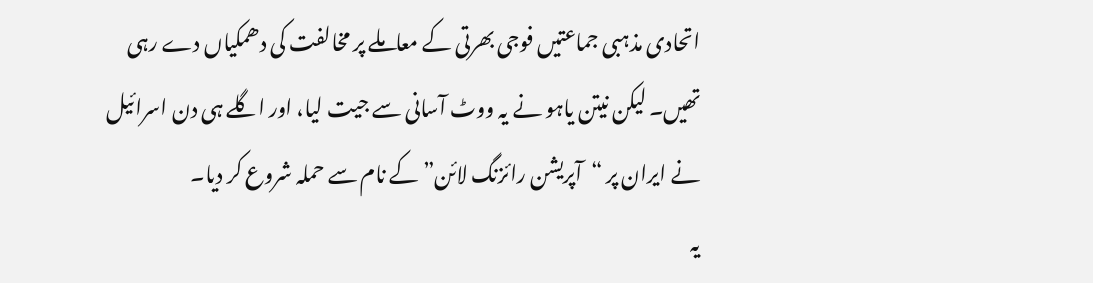اتحادی مذہبی جماعتیں فوجی بھرتی کے معاملے پر مخالفت کی دھمکیاں دے رہی تھیں۔ لیکن نیتن یاہو نے یہ ووٹ آسانی سے جیت لیا، اور اگلے ہی دن اسرائیل نے ایران پر “آپریشن رائزنگ لائن” کے نام سے حملہ شروع کر دیا۔
یہ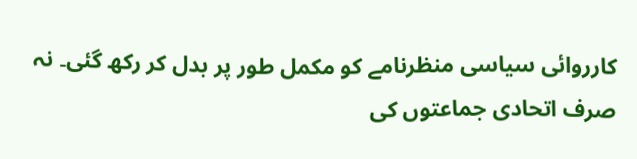کارروائی سیاسی منظرنامے کو مکمل طور پر بدل کر رکھ گئی۔ نہ صرف اتحادی جماعتوں کی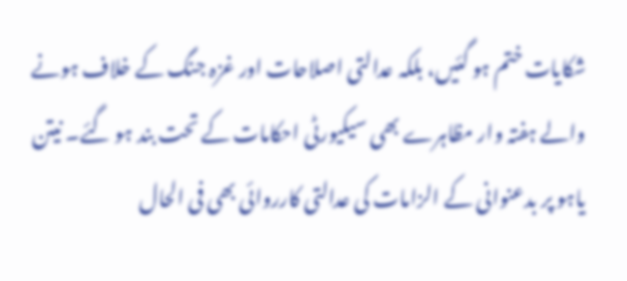شکایات ختم ہو گئیں، بلکہ عدالتی اصلاحات اور غزہ جنگ کے خلاف ہونے والے ہفتہ وار مظاہرے بھی سیکیورٹی احکامات کے تحت بند ہو گئے۔ نیتن یاہو پر بدعنوانی کے الزامات کی عدالتی کارروائی بھی فی الحال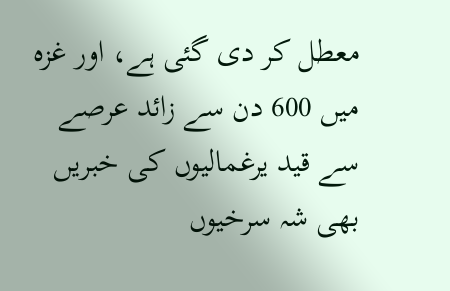معطل کر دی گئی ہے، اور غزہ میں 600 دن سے زائد عرصے سے قید یرغمالیوں کی خبریں بھی شہ سرخیوں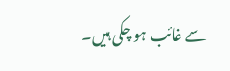سے غائب ہو چکی ہیں۔